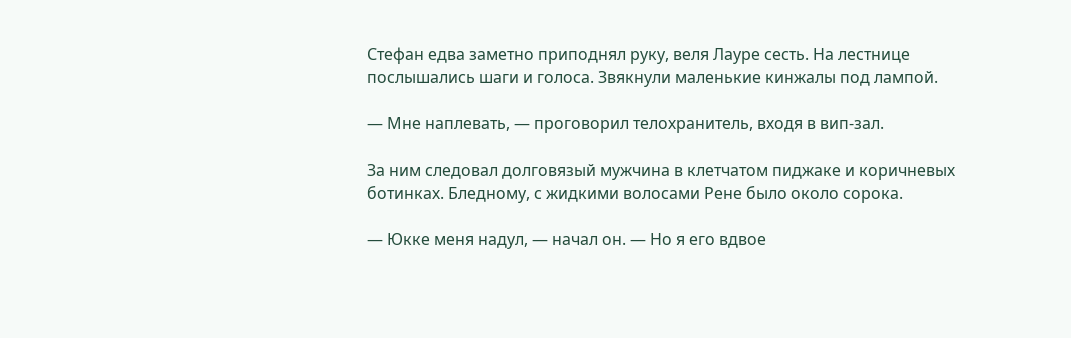Стефан едва заметно приподнял руку, веля Лауре сесть. На лестнице послышались шаги и голоса. Звякнули маленькие кинжалы под лампой.

— Мне наплевать, — проговорил телохранитель, входя в вип-зал.

За ним следовал долговязый мужчина в клетчатом пиджаке и коричневых ботинках. Бледному, с жидкими волосами Рене было около сорока.

— Юкке меня надул, — начал он. — Но я его вдвое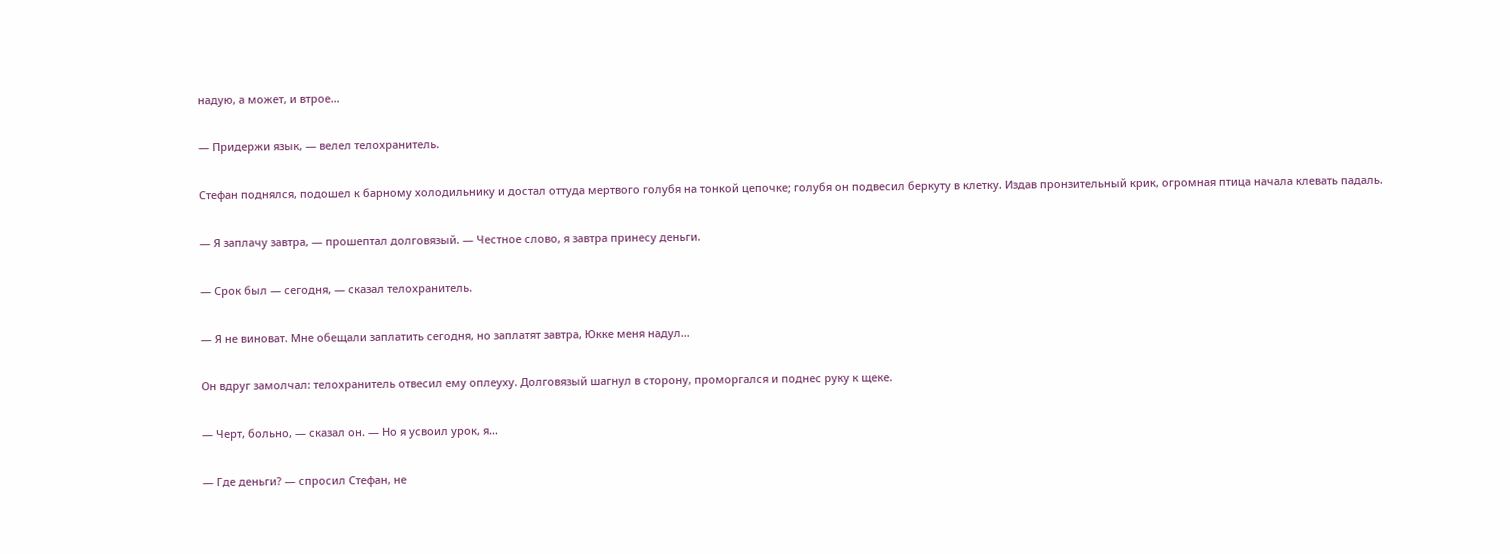надую, а может, и втрое…

— Придержи язык, — велел телохранитель.

Стефан поднялся, подошел к барному холодильнику и достал оттуда мертвого голубя на тонкой цепочке; голубя он подвесил беркуту в клетку. Издав пронзительный крик, огромная птица начала клевать падаль.

— Я заплачу завтра, — прошептал долговязый. — Честное слово, я завтра принесу деньги.

— Срок был — сегодня, — сказал телохранитель.

— Я не виноват. Мне обещали заплатить сегодня, но заплатят завтра, Юкке меня надул…

Он вдруг замолчал: телохранитель отвесил ему оплеуху. Долговязый шагнул в сторону, проморгался и поднес руку к щеке.

— Черт, больно, — сказал он. — Но я усвоил урок, я…

— Где деньги? — спросил Стефан, не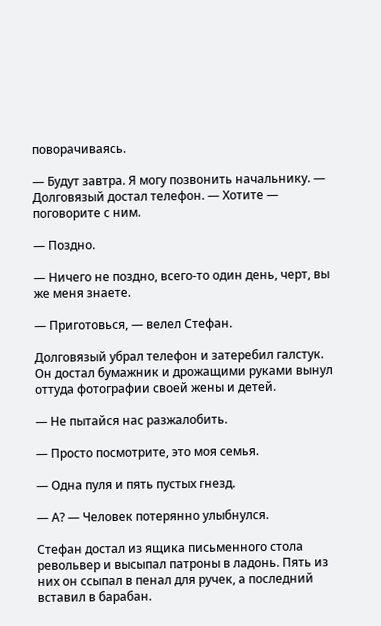поворачиваясь.

— Будут завтра. Я могу позвонить начальнику. — Долговязый достал телефон. — Хотите — поговорите с ним.

— Поздно.

— Ничего не поздно, всего-то один день, черт, вы же меня знаете.

— Приготовься, — велел Стефан.

Долговязый убрал телефон и затеребил галстук. Он достал бумажник и дрожащими руками вынул оттуда фотографии своей жены и детей.

— Не пытайся нас разжалобить.

— Просто посмотрите, это моя семья.

— Одна пуля и пять пустых гнезд.

— А? — Человек потерянно улыбнулся.

Стефан достал из ящика письменного стола револьвер и высыпал патроны в ладонь. Пять из них он ссыпал в пенал для ручек, а последний вставил в барабан.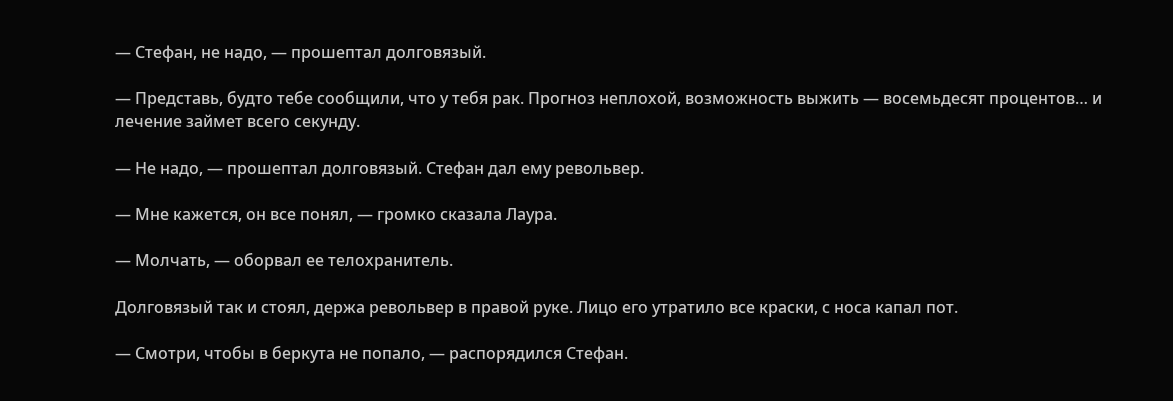— Стефан, не надо, — прошептал долговязый.

— Представь, будто тебе сообщили, что у тебя рак. Прогноз неплохой, возможность выжить — восемьдесят процентов… и лечение займет всего секунду.

— Не надо, — прошептал долговязый. Стефан дал ему револьвер.

— Мне кажется, он все понял, — громко сказала Лаура.

— Молчать, — оборвал ее телохранитель.

Долговязый так и стоял, держа револьвер в правой руке. Лицо его утратило все краски, с носа капал пот.

— Смотри, чтобы в беркута не попало, — распорядился Стефан.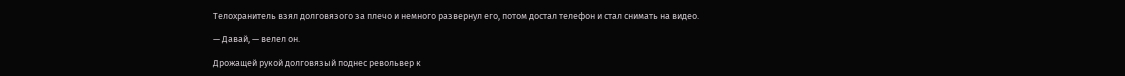Телохранитель взял долговязого за плечо и немного развернул его, потом достал телефон и стал снимать на видео.

— Давай, — велел он.

Дрожащей рукой долговязый поднес револьвер к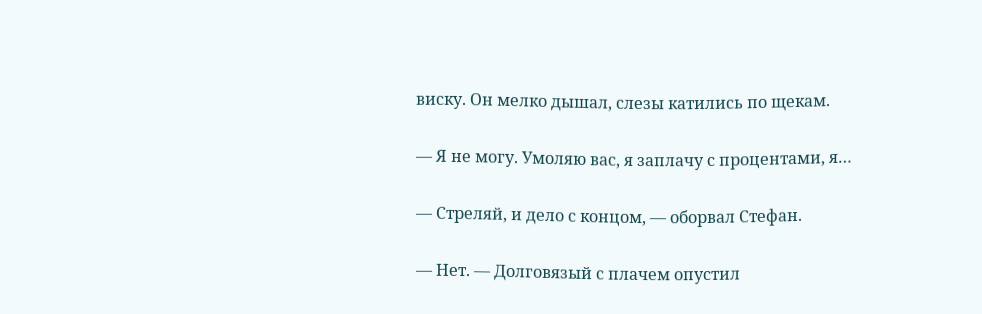виску. Он мелко дышал, слезы катились по щекам.

— Я не могу. Умоляю вас, я заплачу с процентами, я…

— Стреляй, и дело с концом, — оборвал Стефан.

— Нет. — Долговязый с плачем опустил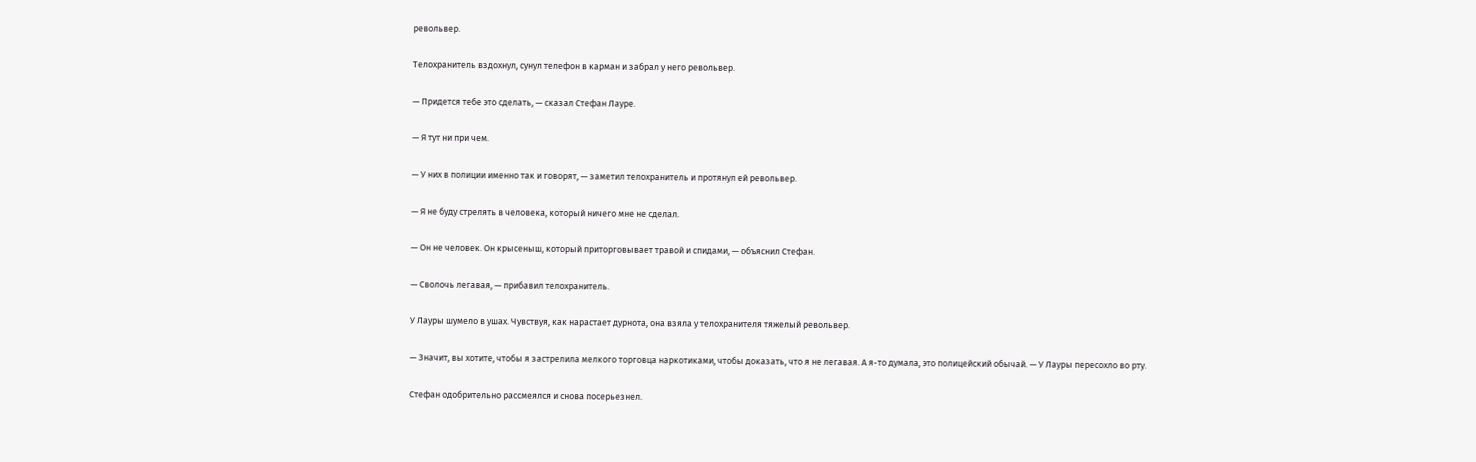револьвер.

Телохранитель вздохнул, сунул телефон в карман и забрал у него револьвер.

— Придется тебе это сделать, — сказал Стефан Лауре.

— Я тут ни при чем.

— У них в полиции именно так и говорят, — заметил телохранитель и протянул ей револьвер.

— Я не буду стрелять в человека, который ничего мне не сделал.

— Он не человек. Он крысеныш, который приторговывает травой и спидами, — объяснил Стефан.

— Сволочь легавая, — прибавил телохранитель.

У Лауры шумело в ушах. Чувствуя, как нарастает дурнота, она взяла у телохранителя тяжелый револьвер.

— Значит, вы хотите, чтобы я застрелила мелкого торговца наркотиками, чтобы доказать, что я не легавая. А я-то думала, это полицейский обычай. — У Лауры пересохло во рту.

Стефан одобрительно рассмеялся и снова посерьезнел.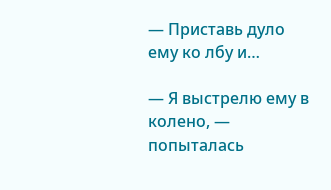— Приставь дуло ему ко лбу и…

— Я выстрелю ему в колено, — попыталась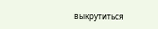выкрутиться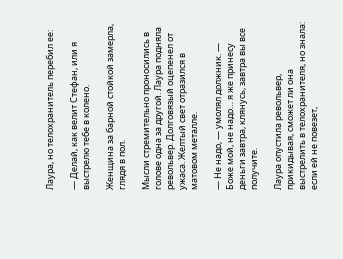Лаура, но телохранитель перебил ее:

— Делай, как велит Стефан, или я выстрелю тебе в колено.

Женщина за барной стойкой замерла, глядя в пол.

Мысли стремительно проносились в голове одна за другой. Лаура подняла револьвер. Долговязый оцепенел от ужаса. Желтый свет отразился в матовом металле.

— Не надо, — умолял должник. — Боже мой, не надо… я же принесу деньги завтра, клянусь, завтра вы все получите.

Лаура опустила револьвер, прикидывая, сможет ли она выстрелить в телохранителя, но знала: если ей не повезет,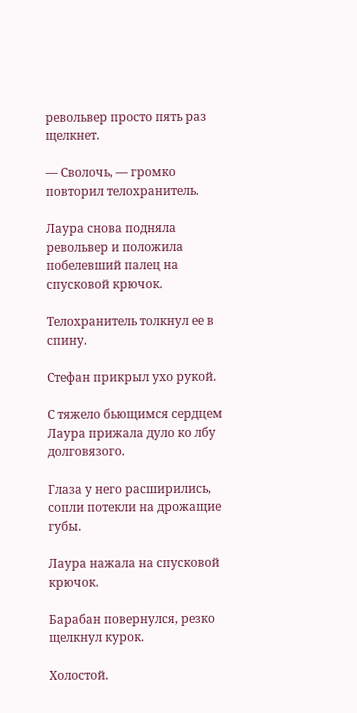револьвер просто пять раз щелкнет.

— Сволочь, — громко повторил телохранитель.

Лаура снова подняла револьвер и положила побелевший палец на спусковой крючок.

Телохранитель толкнул ее в спину.

Стефан прикрыл ухо рукой.

С тяжело бьющимся сердцем Лаура прижала дуло ко лбу долговязого.

Глаза у него расширились, сопли потекли на дрожащие губы.

Лаура нажала на спусковой крючок.

Барабан повернулся, резко щелкнул курок.

Холостой.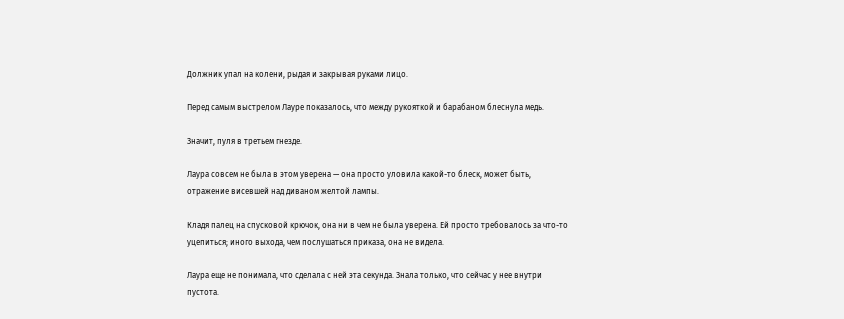Должник упал на колени, рыдая и закрывая руками лицо.

Перед самым выстрелом Лауре показалось, что между рукояткой и барабаном блеснула медь.

Значит, пуля в третьем гнезде.

Лаура совсем не была в этом уверена — она просто уловила какой-то блеск, может быть, отражение висевшей над диваном желтой лампы.

Кладя палец на спусковой крючок, она ни в чем не была уверена. Ей просто требовалось за что-то уцепиться; иного выхода, чем послушаться приказа, она не видела.

Лаура еще не понимала, что сделала с ней эта секунда. Знала только, что сейчас у нее внутри пустота.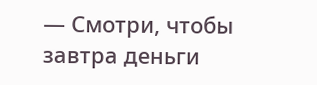— Смотри, чтобы завтра деньги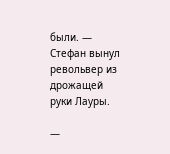были. — Стефан вынул револьвер из дрожащей руки Лауры.

—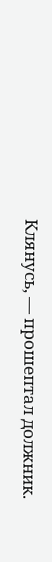Клянусь, — прошептал должник.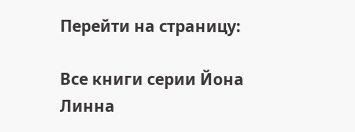Перейти на страницу:

Все книги серии Йона Линна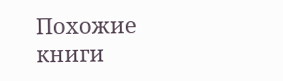Похожие книги